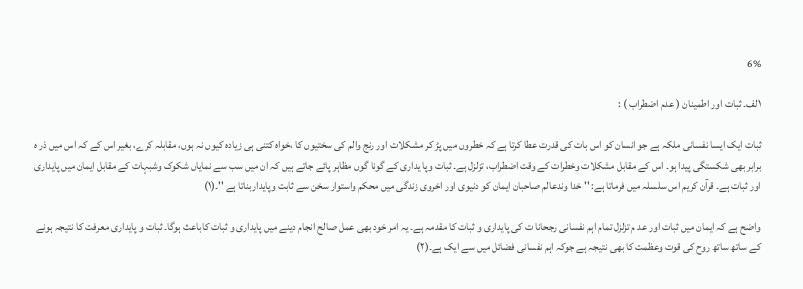6%

١لف۔ ثبات اور اطمینان ( عدم اضطراب ) :

ثبات ایک ایسا نفسانی ملکہ ہے جو انسان کو اس بات کی قدرت عطا کرتا ہے کہ خطروں میں پڑ کر مشکلات اور رنج والم کی سختیوں کا ،خواہ کتنی ہی زیادہ کیوں نہ ہوں، مقابلہ کرے، بغیر اس کے کہ اس میں ذر ہ برابر بھی شکستگی پیدا ہو۔ اس کے مقابل مشکلات وخطرات کے وقت اضطراب، تزلزل ہے۔ ثبات وپا یداری کے گونا گوں مظاہر پائے جاتے ہیں کہ ان میں سب سے نمایاں شکوک وشبہات کے مقابل ایمان میں پایداری اور ثبات ہے۔ قرآن کریم اس سلسلہ میں فرماتا ہے: '' خدا وندعالم صاحبان ایمان کو دنیوی اور اخروی زندگی میں محکم واستوار سخن سے ثابت وپایداربناتا ہے ''۔(١)

واضح ہے کہ ایمان میں ثبات اور عد م تزلزل تمام اہم نفسانی رجحانا ت کی پایداری و ثبات کا مقدمہ ہے۔ یہ امر خود بھی عمل صالح انجام دینے میں پایداری و ثبات کاباعث ہوگا۔ ثبات و پایداری معرفت کا نتیجہ ہونے کے ساتھ ساتھ روح کی قوت وعظمت کا بھی نتیجہ ہے جوکہ اہم نفسانی فضائل میں سے ایک ہے۔(٢)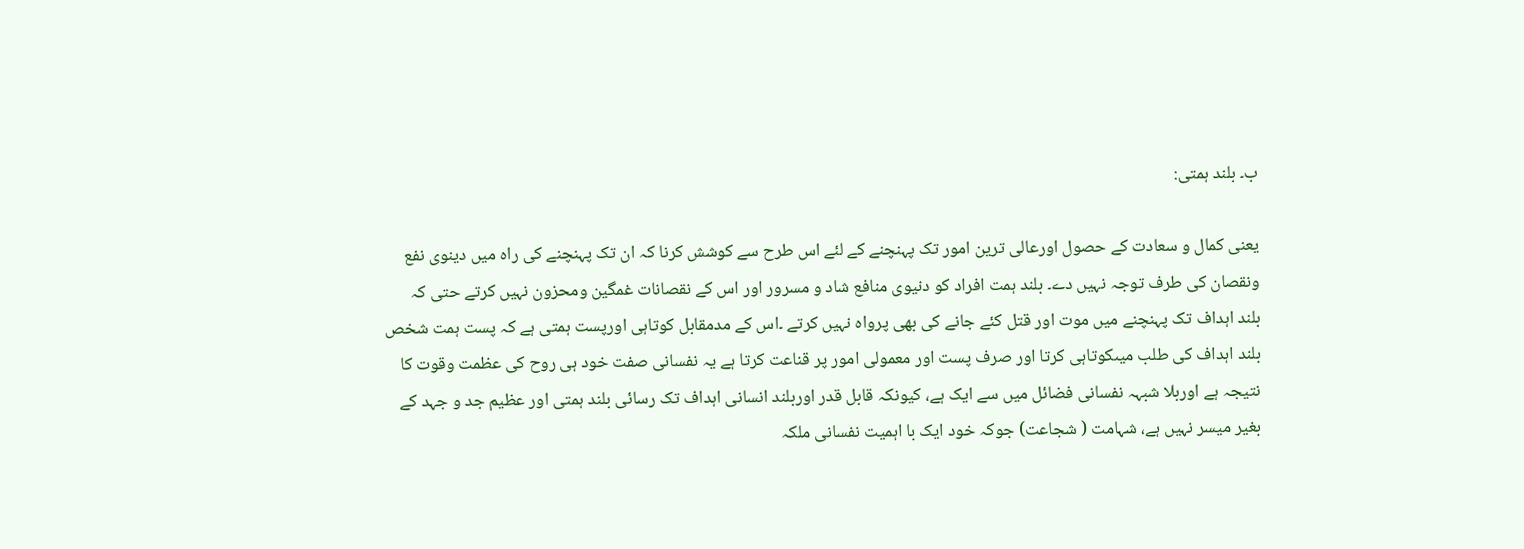ب۔ بلند ہمتی:

یعنی کمال و سعادت کے حصول اورعالی ترین امور تک پہنچنے کے لئے اس طرح سے کوشش کرنا کہ ان تک پہنچنے کی راہ میں دینوی نفع ونقصان کی طرف توجہ نہیں دے۔ بلند ہمت افراد کو دنیوی منافع شاد و مسرور اور اس کے نقصانات غمگین ومحزون نہیں کرتے حتی کہ بلند اہداف تک پہنچنے میں موت اور قتل کئے جانے کی بھی پرواہ نہیں کرتے ۔اس کے مدمقابل کوتاہی اورپست ہمتی ہے کہ پست ہمت شخص بلند اہداف کی طلب میںکوتاہی کرتا اور صرف پست اور معمولی امور پر قناعت کرتا ہے یہ نفسانی صفت خود ہی روح کی عظمت وقوت کا نتیجہ ہے اوربلا شبہہ نفسانی فضائل میں سے ایک ہے، کیونکہ قابل قدر اوربلند انسانی اہداف تک رسائی بلند ہمتی اور عظیم جد و جہد کے بغیر میسر نہیں ہے، شہامت ( شجاعت) جوکہ خود ایک با اہمیت نفسانی ملکہ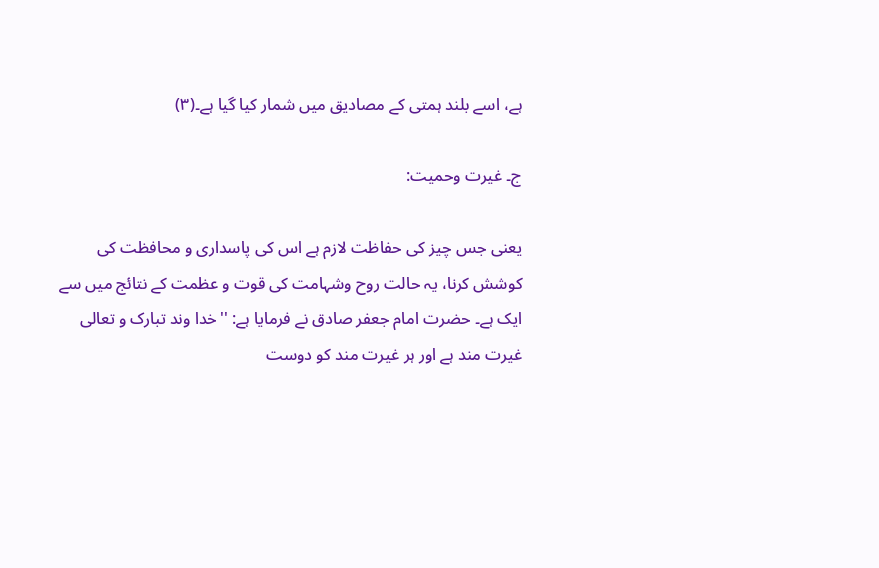ہے، اسے بلند ہمتی کے مصادیق میں شمار کیا گیا ہے۔(٣)

ج۔ غیرت وحمیت:

یعنی جس چیز کی حفاظت لازم ہے اس کی پاسداری و محافظت کی کوشش کرنا، یہ حالت روح وشہامت کی قوت و عظمت کے نتائج میں سے ایک ہے۔ حضرت امام جعفر صادق نے فرمایا ہے: ''خدا وند تبارک و تعالی غیرت مند ہے اور ہر غیرت مند کو دوست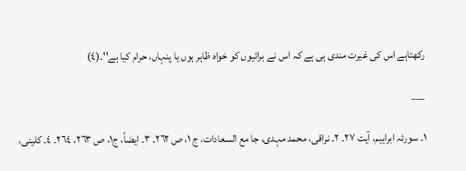رکھتاہے اس کی غیرت مندی ہی ہے کہ اس نے برائیوں کو خواہ ظاہر ہوں یا پنہاں، حرام کیا ہے''۔(٤)

___

١۔ سورئہ ابراہیم، آیت ٢٧۔ ٢۔ نراقی، محمد مہدی، جا مع السعادات، ج ١، ص ٢٦٢۔ ٣۔ ایضاً، ج١، ص ٢٦٣، ٢٦٤۔ ٤۔ کلینی،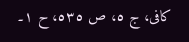کافی، ج ٥، ص ٥٣٥، ح ١۔